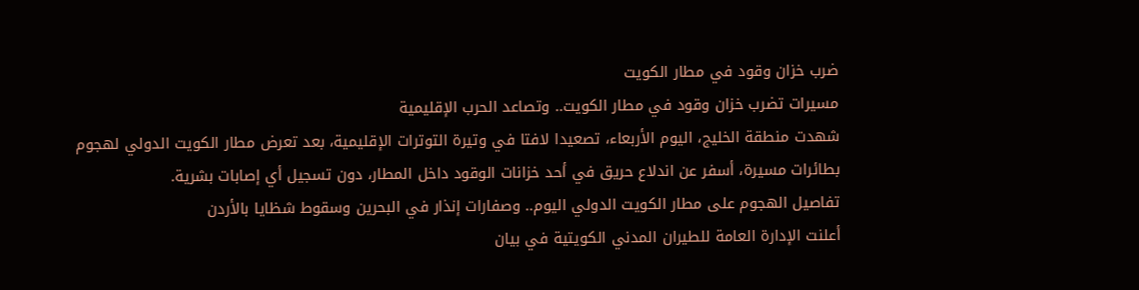ضرب خزان وقود في مطار الكويت
مسيرات تضرب خزان وقود في مطار الكويت.. وتصاعد الحرب الإقليمية
شهدت منطقة الخليج، اليوم الأربعاء، تصعيدا لافتا في وتيرة التوترات الإقليمية، بعد تعرض مطار الكويت الدولي لهجوم بطائرات مسيرة، أسفر عن اندلاع حريق في أحد خزانات الوقود داخل المطار، دون تسجيل أي إصابات بشرية.
تفاصيل الهجوم على مطار الكويت الدولي اليوم.. وصفارات إنذار في البحرين وسقوط شظايا بالأردن
أعلنت الإدارة العامة للطيران المدني الكويتية في بيان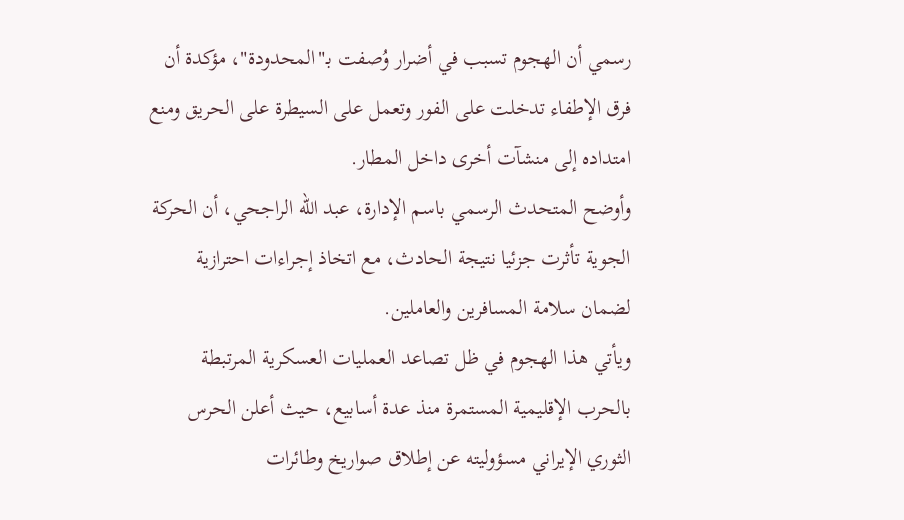رسمي أن الهجوم تسبب في أضرار وُصفت بـ"المحدودة"، مؤكدة أن فرق الإطفاء تدخلت على الفور وتعمل على السيطرة على الحريق ومنع امتداده إلى منشآت أخرى داخل المطار.
وأوضح المتحدث الرسمي باسم الإدارة، عبد الله الراجحي، أن الحركة الجوية تأثرت جزئيا نتيجة الحادث، مع اتخاذ إجراءات احترازية لضمان سلامة المسافرين والعاملين.
ويأتي هذا الهجوم في ظل تصاعد العمليات العسكرية المرتبطة بالحرب الإقليمية المستمرة منذ عدة أسابيع، حيث أعلن الحرس الثوري الإيراني مسؤوليته عن إطلاق صواريخ وطائرات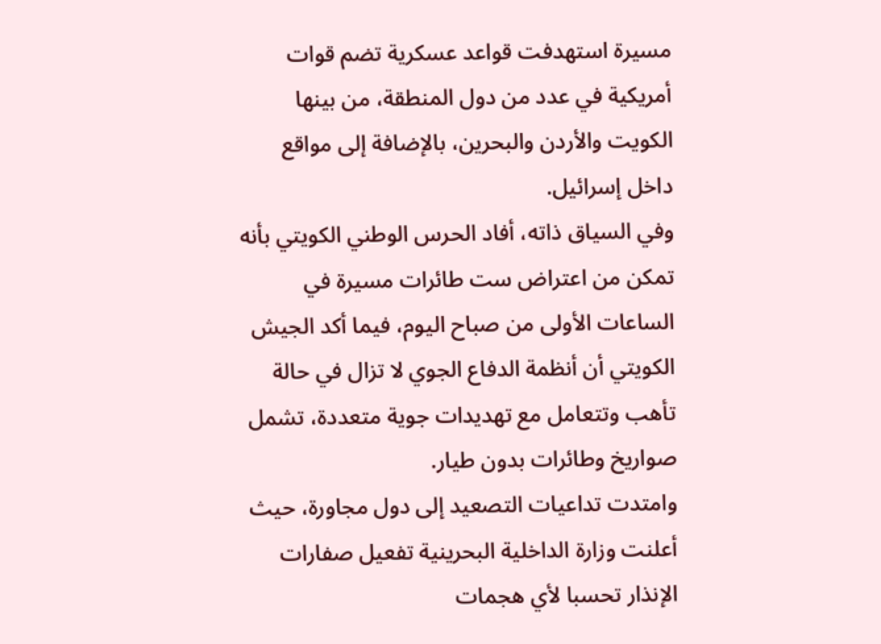مسيرة استهدفت قواعد عسكرية تضم قوات أمريكية في عدد من دول المنطقة، من بينها الكويت والأردن والبحرين، بالإضافة إلى مواقع داخل إسرائيل.
وفي السياق ذاته، أفاد الحرس الوطني الكويتي بأنه تمكن من اعتراض ست طائرات مسيرة في الساعات الأولى من صباح اليوم، فيما أكد الجيش الكويتي أن أنظمة الدفاع الجوي لا تزال في حالة تأهب وتتعامل مع تهديدات جوية متعددة، تشمل صواريخ وطائرات بدون طيار.
وامتدت تداعيات التصعيد إلى دول مجاورة، حيث أعلنت وزارة الداخلية البحرينية تفعيل صفارات الإنذار تحسبا لأي هجمات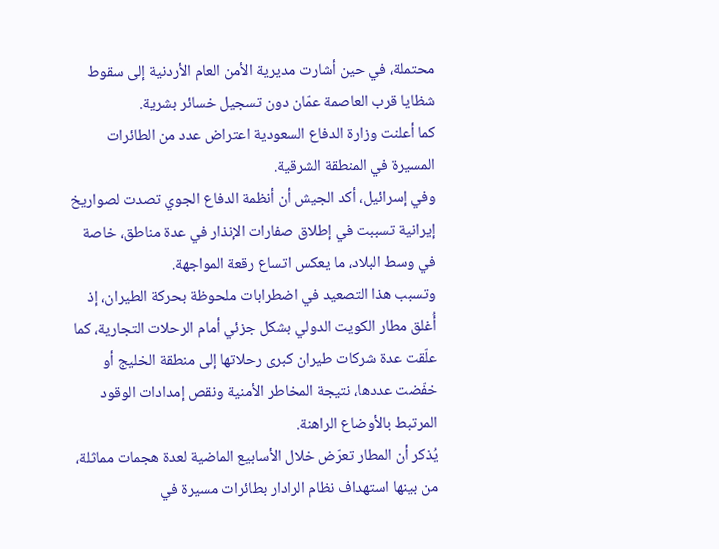محتملة، في حين أشارت مديرية الأمن العام الأردنية إلى سقوط شظايا قرب العاصمة عمّان دون تسجيل خسائر بشرية.
كما أعلنت وزارة الدفاع السعودية اعتراض عدد من الطائرات المسيرة في المنطقة الشرقية.
وفي إسرائيل، أكد الجيش أن أنظمة الدفاع الجوي تصدت لصواريخ إيرانية تسببت في إطلاق صفارات الإنذار في عدة مناطق، خاصة في وسط البلاد، ما يعكس اتساع رقعة المواجهة.
وتسبب هذا التصعيد في اضطرابات ملحوظة بحركة الطيران، إذ أُغلق مطار الكويت الدولي بشكل جزئي أمام الرحلات التجارية، كما علّقت عدة شركات طيران كبرى رحلاتها إلى منطقة الخليج أو خفّضت عددها، نتيجة المخاطر الأمنية ونقص إمدادات الوقود المرتبط بالأوضاع الراهنة.
يُذكر أن المطار تعرّض خلال الأسابيع الماضية لعدة هجمات مماثلة، من بينها استهداف نظام الرادار بطائرات مسيرة في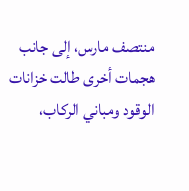منتصف مارس، إلى جانب هجمات أخرى طالت خزانات الوقود ومباني الركاب،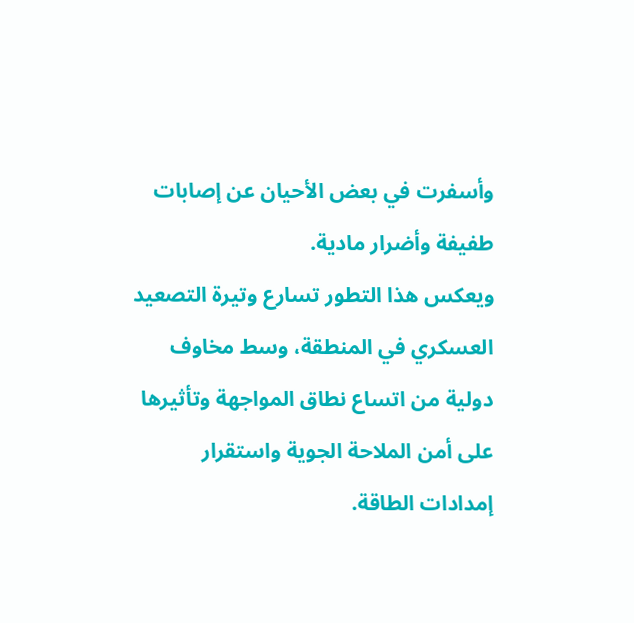وأسفرت في بعض الأحيان عن إصابات طفيفة وأضرار مادية.
ويعكس هذا التطور تسارع وتيرة التصعيد العسكري في المنطقة، وسط مخاوف دولية من اتساع نطاق المواجهة وتأثيرها على أمن الملاحة الجوية واستقرار إمدادات الطاقة.